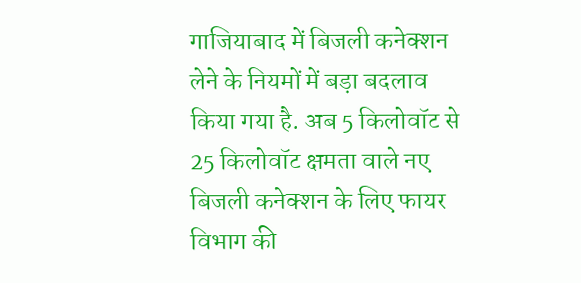गाजियाबाद में बिजली कनेक्शन लेने के नियमों में बड़ा बदलाव किया गया है. अब 5 किलोवॉट से 25 किलोवॉट क्षमता वाले नए बिजली कनेक्शन के लिए फायर विभाग की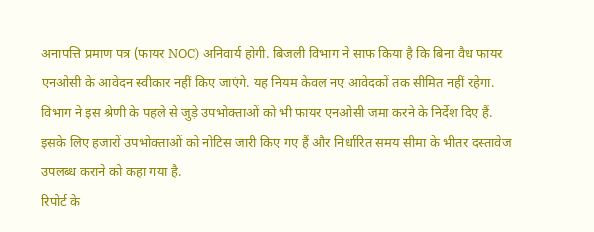अनापत्ति प्रमाण पत्र (फायर NOC) अनिवार्य होगी. बिजली विभाग ने साफ किया है कि बिना वैध फायर एनओसी के आवेदन स्वीकार नहीं किए जाएंगे. यह नियम केवल नए आवेदकों तक सीमित नहीं रहेगा. विभाग ने इस श्रेणी के पहले से जुड़े उपभोक्ताओं को भी फायर एनओसी जमा करने के निर्देश दिए हैं. इसके लिए हजारों उपभोक्ताओं को नोटिस जारी किए गए हैं और निर्धारित समय सीमा के भीतर दस्तावेज उपलब्ध कराने को कहा गया है.
रिपोर्ट के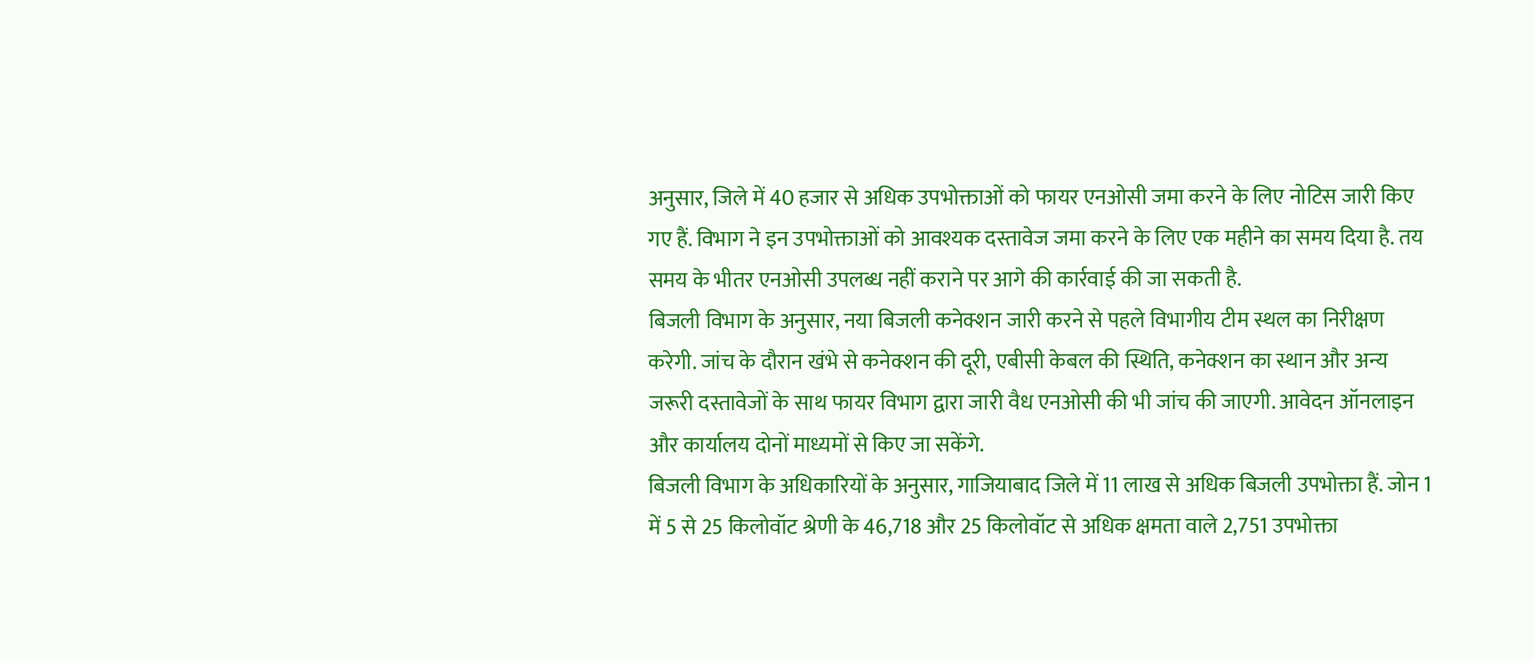अनुसार, जिले में 40 हजार से अधिक उपभोक्ताओं को फायर एनओसी जमा करने के लिए नोटिस जारी किए गए हैं. विभाग ने इन उपभोक्ताओं को आवश्यक दस्तावेज जमा करने के लिए एक महीने का समय दिया है. तय समय के भीतर एनओसी उपलब्ध नहीं कराने पर आगे की कार्रवाई की जा सकती है.
बिजली विभाग के अनुसार, नया बिजली कनेक्शन जारी करने से पहले विभागीय टीम स्थल का निरीक्षण करेगी. जांच के दौरान खंभे से कनेक्शन की दूरी, एबीसी केबल की स्थिति, कनेक्शन का स्थान और अन्य जरूरी दस्तावेजों के साथ फायर विभाग द्वारा जारी वैध एनओसी की भी जांच की जाएगी. आवेदन ऑनलाइन और कार्यालय दोनों माध्यमों से किए जा सकेंगे.
बिजली विभाग के अधिकारियों के अनुसार, गाजियाबाद जिले में 11 लाख से अधिक बिजली उपभोक्ता हैं. जोन 1 में 5 से 25 किलोवॉट श्रेणी के 46,718 और 25 किलोवॉट से अधिक क्षमता वाले 2,751 उपभोक्ता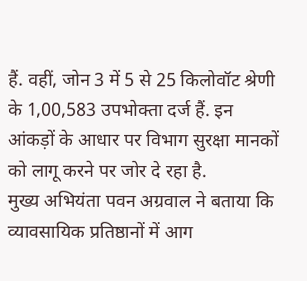हैं. वहीं, जोन 3 में 5 से 25 किलोवॉट श्रेणी के 1,00,583 उपभोक्ता दर्ज हैं. इन आंकड़ों के आधार पर विभाग सुरक्षा मानकों को लागू करने पर जोर दे रहा है.
मुख्य अभियंता पवन अग्रवाल ने बताया कि व्यावसायिक प्रतिष्ठानों में आग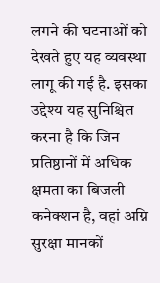लगने की घटनाओं को देखते हुए यह व्यवस्था लागू की गई है. इसका उद्देश्य यह सुनिश्चित करना है कि जिन प्रतिष्ठानों में अधिक क्षमता का बिजली कनेक्शन है, वहां अग्नि सुरक्षा मानकों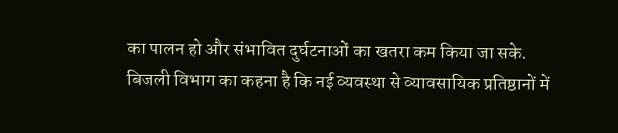का पालन हो और संभावित दुर्घटनाओं का खतरा कम किया जा सके.
बिजली विभाग का कहना है कि नई व्यवस्था से व्यावसायिक प्रतिष्ठानों में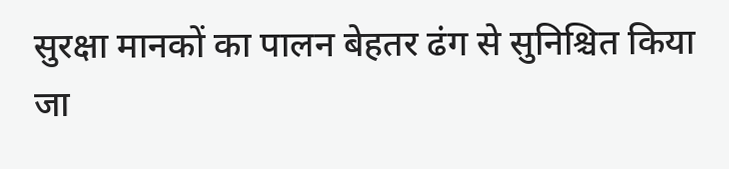सुरक्षा मानकों का पालन बेहतर ढंग से सुनिश्चित किया जा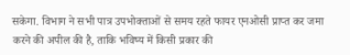सकेगा. विभाग ने सभी पात्र उपभोक्ताओं से समय रहते फायर एनओसी प्राप्त कर जमा करने की अपील की है, ताकि भविष्य में किसी प्रकार की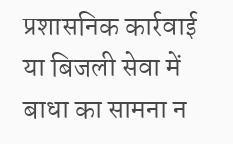प्रशासनिक कार्रवाई या बिजली सेवा में बाधा का सामना न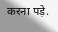करना पड़े.